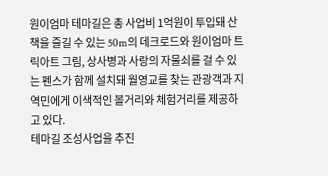원이엄마 테마길은 총 사업비 1억원이 투입돼 산책을 즐길 수 있는 50m의 데크로드와 원이엄마 트릭아트 그림, 상사병과 사랑의 자물쇠를 걸 수 있는 펜스가 함께 설치돼 월영교를 찾는 관광객과 지역민에게 이색적인 볼거리와 체험거리를 제공하고 있다.
테마길 조성사업을 추진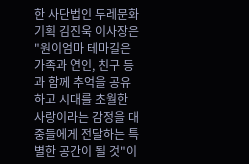한 사단법인 두레문화기획 김진욱 이사장은 "원이엄마 테마길은 가족과 연인, 친구 등과 함께 추억을 공유하고 시대를 초월한 사랑이라는 감정을 대중들에게 전달하는 특별한 공간이 될 것"이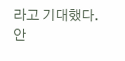라고 기대했다.
안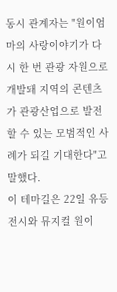동시 관계자는 "원이엄마의 사랑이야기가 다시 한 번 관광 자원으로 개발돼 지역의 콘텐츠가 관광산업으로 발전할 수 있는 모범적인 사례가 되길 기대한다"고 말했다.
이 테마길은 22일 유등 전시와 뮤지컬 원이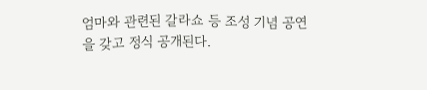엄마와 관련된 갈라쇼 등 조성 기념 공연을 갖고 정식 공개된다.